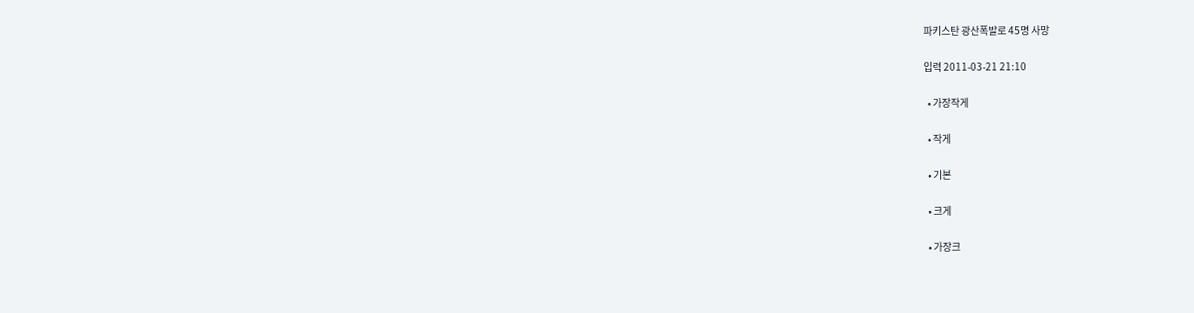파키스탄 광산폭발로 45명 사망

입력 2011-03-21 21:10

  • 가장작게

  • 작게

  • 기본

  • 크게

  • 가장크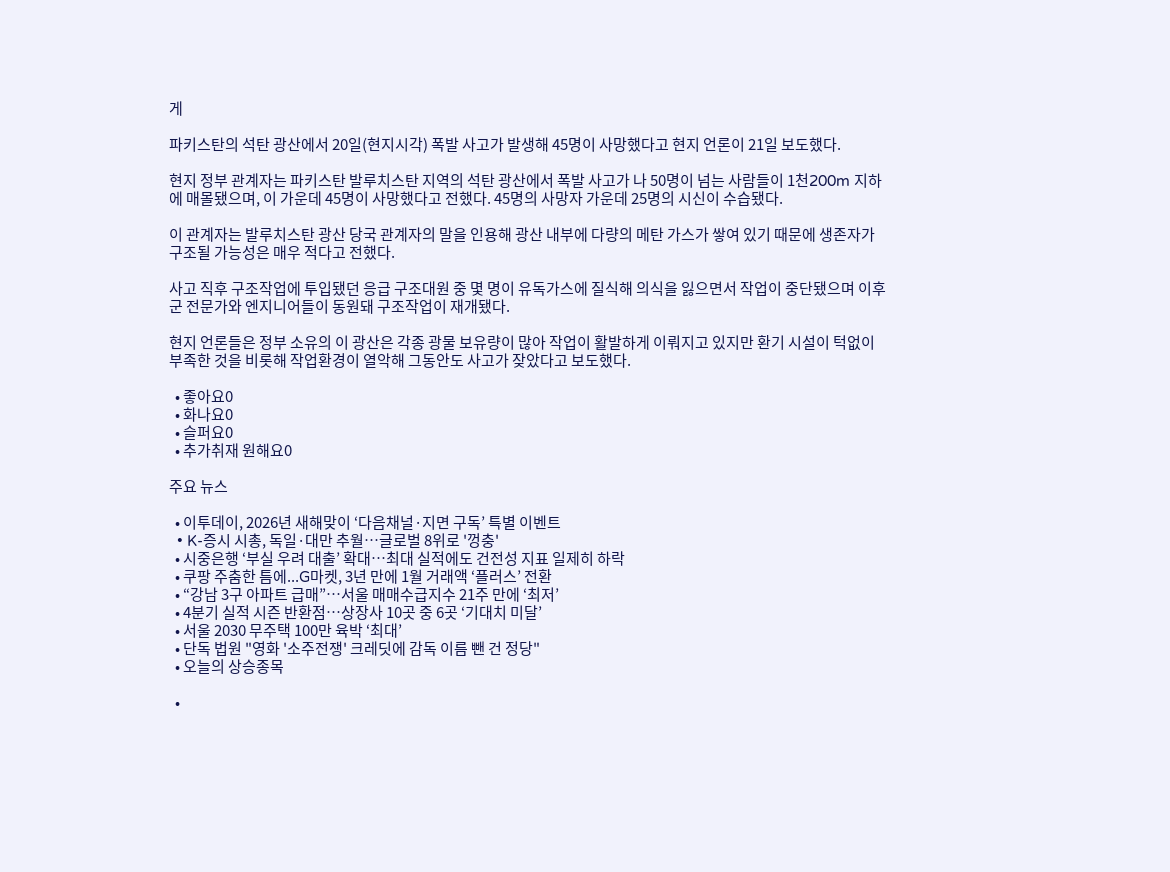게

파키스탄의 석탄 광산에서 20일(현지시각) 폭발 사고가 발생해 45명이 사망했다고 현지 언론이 21일 보도했다.

현지 정부 관계자는 파키스탄 발루치스탄 지역의 석탄 광산에서 폭발 사고가 나 50명이 넘는 사람들이 1천200m 지하에 매몰됐으며, 이 가운데 45명이 사망했다고 전했다. 45명의 사망자 가운데 25명의 시신이 수습됐다.

이 관계자는 발루치스탄 광산 당국 관계자의 말을 인용해 광산 내부에 다량의 메탄 가스가 쌓여 있기 때문에 생존자가 구조될 가능성은 매우 적다고 전했다.

사고 직후 구조작업에 투입됐던 응급 구조대원 중 몇 명이 유독가스에 질식해 의식을 잃으면서 작업이 중단됐으며 이후 군 전문가와 엔지니어들이 동원돼 구조작업이 재개됐다.

현지 언론들은 정부 소유의 이 광산은 각종 광물 보유량이 많아 작업이 활발하게 이뤄지고 있지만 환기 시설이 턱없이 부족한 것을 비롯해 작업환경이 열악해 그동안도 사고가 잦았다고 보도했다.

  • 좋아요0
  • 화나요0
  • 슬퍼요0
  • 추가취재 원해요0

주요 뉴스

  • 이투데이, 2026년 새해맞이 ‘다음채널·지면 구독’ 특별 이벤트
  • K-증시 시총, 독일·대만 추월…글로벌 8위로 '껑충'
  • 시중은행 ‘부실 우려 대출’ 확대…최대 실적에도 건전성 지표 일제히 하락
  • 쿠팡 주춤한 틈에...G마켓, 3년 만에 1월 거래액 ‘플러스’ 전환
  • “강남 3구 아파트 급매”…서울 매매수급지수 21주 만에 ‘최저’
  • 4분기 실적 시즌 반환점…상장사 10곳 중 6곳 ‘기대치 미달’
  • 서울 2030 무주택 100만 육박 ‘최대’
  • 단독 법원 "영화 '소주전쟁' 크레딧에 감독 이름 뺀 건 정당"
  • 오늘의 상승종목

  •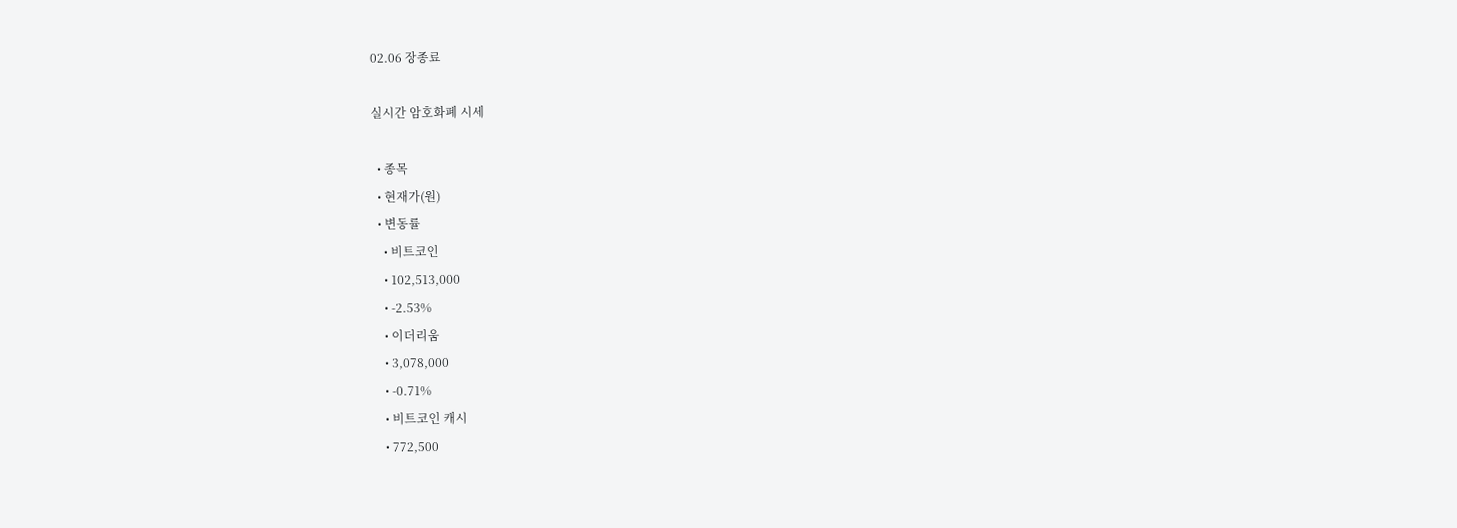02.06 장종료

실시간 암호화폐 시세

  • 종목
  • 현재가(원)
  • 변동률
    • 비트코인
    • 102,513,000
    • -2.53%
    • 이더리움
    • 3,078,000
    • -0.71%
    • 비트코인 캐시
    • 772,500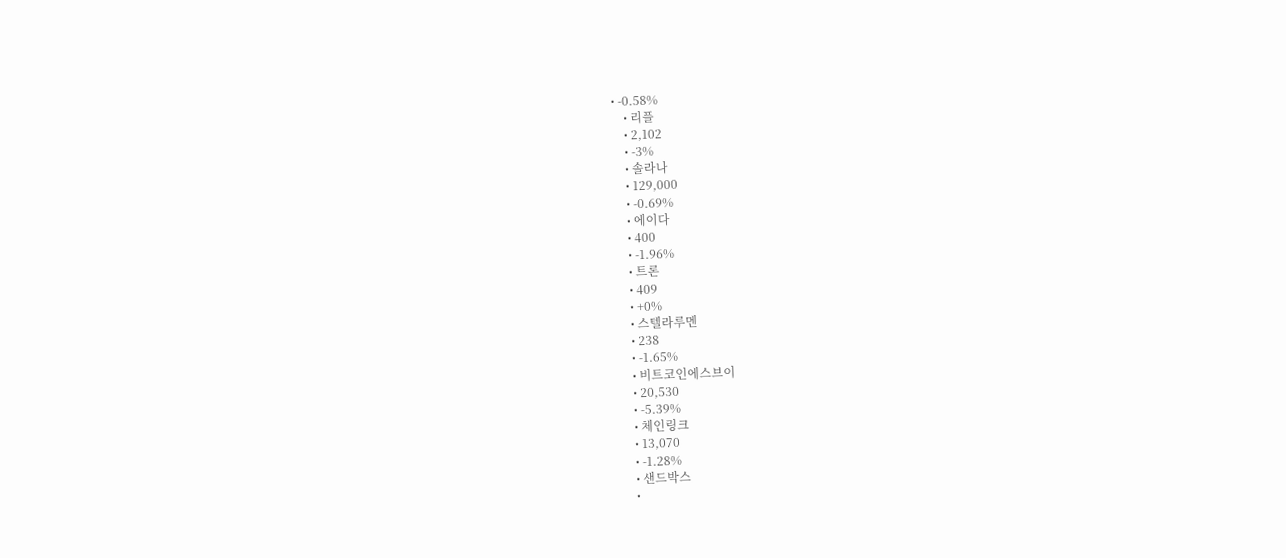• -0.58%
    • 리플
    • 2,102
    • -3%
    • 솔라나
    • 129,000
    • -0.69%
    • 에이다
    • 400
    • -1.96%
    • 트론
    • 409
    • +0%
    • 스텔라루멘
    • 238
    • -1.65%
    • 비트코인에스브이
    • 20,530
    • -5.39%
    • 체인링크
    • 13,070
    • -1.28%
    • 샌드박스
    •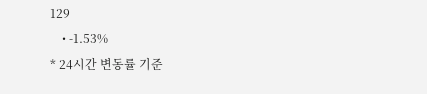129
    • -1.53%
* 24시간 변동률 기준